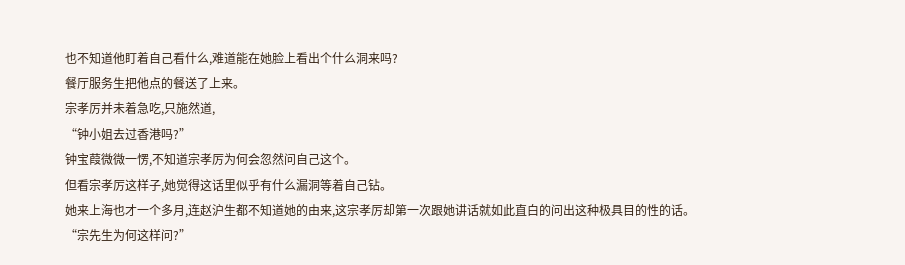也不知道他盯着自己看什么,难道能在她脸上看出个什么洞来吗?
餐厅服务生把他点的餐送了上来。
宗孝厉并未着急吃,只施然道,
“钟小姐去过香港吗?”
钟宝葭微微一愣,不知道宗孝厉为何会忽然问自己这个。
但看宗孝厉这样子,她觉得这话里似乎有什么漏洞等着自己钻。
她来上海也才一个多月,连赵沪生都不知道她的由来,这宗孝厉却第一次跟她讲话就如此直白的问出这种极具目的性的话。
“宗先生为何这样问?”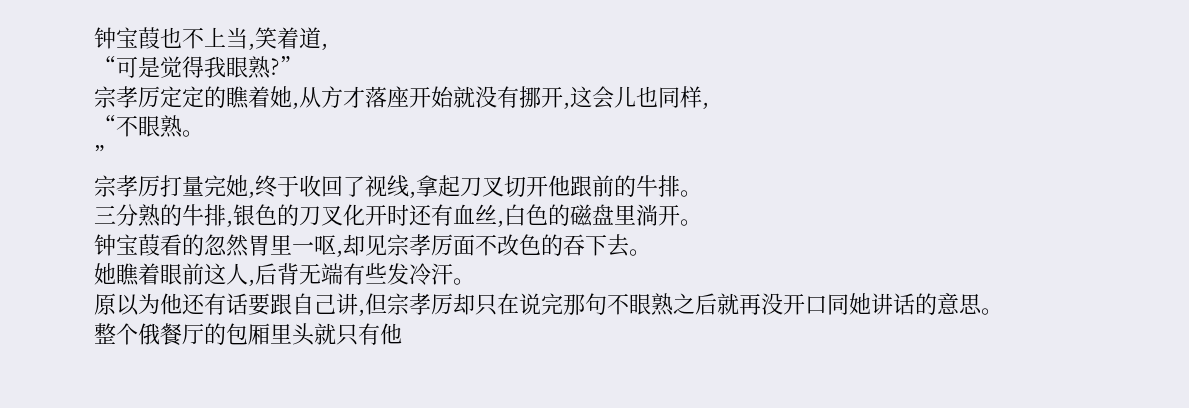钟宝葭也不上当,笑着道,
“可是觉得我眼熟?”
宗孝厉定定的瞧着她,从方才落座开始就没有挪开,这会儿也同样,
“不眼熟。
”
宗孝厉打量完她,终于收回了视线,拿起刀叉切开他跟前的牛排。
三分熟的牛排,银色的刀叉化开时还有血丝,白色的磁盘里淌开。
钟宝葭看的忽然胃里一呕,却见宗孝厉面不改色的吞下去。
她瞧着眼前这人,后背无端有些发冷汗。
原以为他还有话要跟自己讲,但宗孝厉却只在说完那句不眼熟之后就再没开口同她讲话的意思。
整个俄餐厅的包厢里头就只有他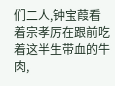们二人,钟宝葭看着宗孝厉在跟前吃着这半生带血的牛肉,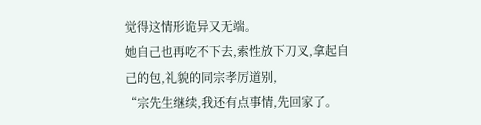觉得这情形诡异又无端。
她自己也再吃不下去,索性放下刀叉,拿起自己的包,礼貌的同宗孝厉道别,
“宗先生继续,我还有点事情,先回家了。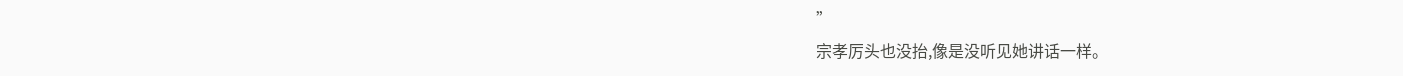”
宗孝厉头也没抬,像是没听见她讲话一样。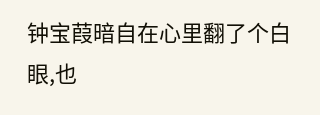钟宝葭暗自在心里翻了个白眼,也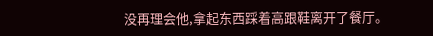没再理会他,拿起东西踩着高跟鞋离开了餐厅。